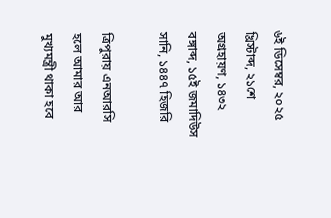৬ই ডিসেম্বর, ২০২৫ খ্রিস্টাব্দ, ২১শে অগ্রহায়ণ, ১৪৩২ বঙ্গাব্দ, ১৫ই জমাদিউস সানি, ১৪৪৭ হিজরি

ত্রিপুরায় এনআরসি হলে আমার আর মুখ্যমন্ত্রী থাকা হবে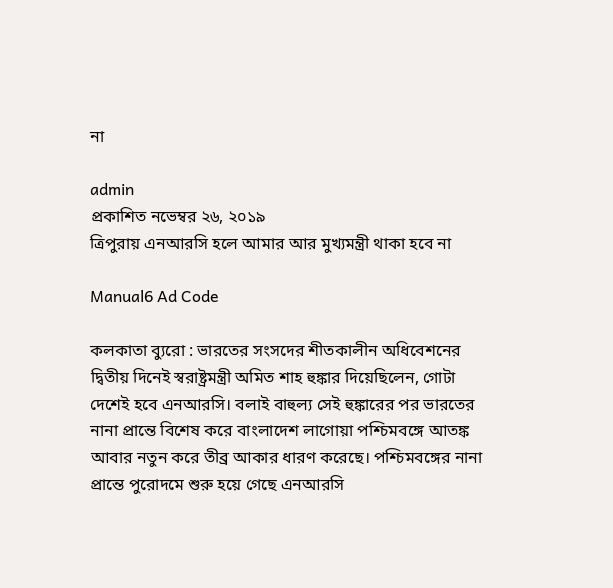না

admin
প্রকাশিত নভেম্বর ২৬, ২০১৯
ত্রিপুরায় এনআরসি হলে আমার আর মুখ্যমন্ত্রী থাকা হবে না

Manual6 Ad Code

কলকাতা ব্যুরো : ভারতের সংসদের শীতকালীন অধিবেশনের দ্বিতীয় দিনেই স্বরাষ্ট্রমন্ত্রী অমিত শাহ হুঙ্কার দিয়েছিলেন, গোটা দেশেই হবে এনআরসি। বলাই বাহুল্য সেই হুঙ্কারের পর ভারতের নানা প্রান্তে বিশেষ করে বাংলাদেশ লাগোয়া পশ্চিমবঙ্গে আতঙ্ক আবার নতুন করে তীব্র আকার ধারণ করেছে। পশ্চিমবঙ্গের নানা প্রান্তে পুরোদমে শুরু হয়ে গেছে এনআরসি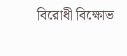বিরোধী বিক্ষোভ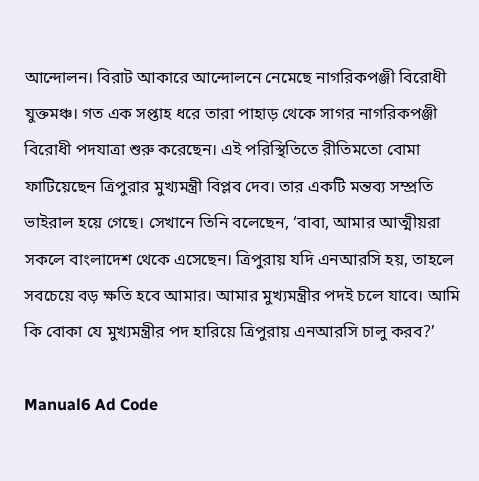আন্দোলন। বিরাট আকারে আন্দোলনে নেমেছে নাগরিকপঞ্জী বিরোধী যুক্তমঞ্চ। গত এক সপ্তাহ ধরে তারা পাহাড় থেকে সাগর নাগরিকপঞ্জী বিরোধী পদযাত্রা শুরু করেছেন। এই পরিস্থিতিতে রীতিমতো বোমা ফাটিয়েছেন ত্রিপুরার মুখ্যমন্ত্রী বিপ্লব দেব। তার একটি মন্তব্য সম্প্রতি ভাইরাল হয়ে গেছে। সেখানে তিনি বলেছেন, ‘বাবা, আমার আত্মীয়রা সকলে বাংলাদেশ থেকে এসেছেন। ত্রিপুরায় যদি এনআরসি হয়, তাহলে সবচেয়ে বড় ক্ষতি হবে আমার। আমার মুখ্যমন্ত্রীর পদই চলে যাবে। আমি কি বোকা যে মুখ্যমন্ত্রীর পদ হারিয়ে ত্রিপুরায় এনআরসি চালু করব?’

Manual6 Ad Code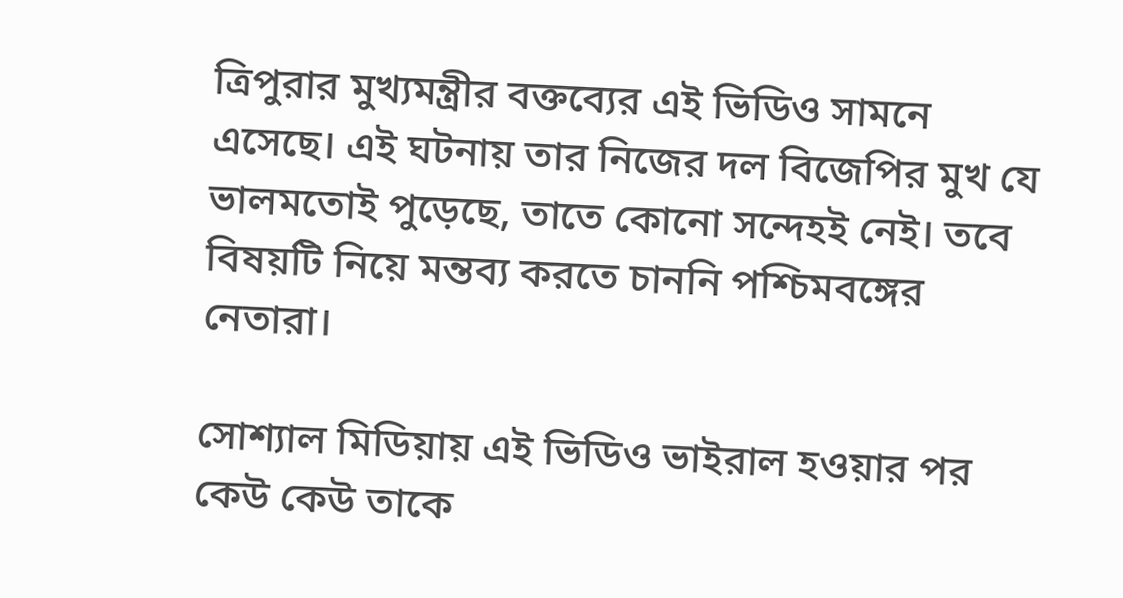ত্রিপুরার মুখ্যমন্ত্রীর বক্তব্যের এই ভিডিও সামনে এসেছে। এই ঘটনায় তার নিজের দল বিজেপির মুখ যে ভালমতোই পুড়েছে, তাতে কোনো সন্দেহই নেই। তবে বিষয়টি নিয়ে মন্তব্য করতে চাননি পশ্চিমবঙ্গের নেতারা।

সোশ্যাল মিডিয়ায় এই ভিডিও ভাইরাল হওয়ার পর কেউ কেউ তাকে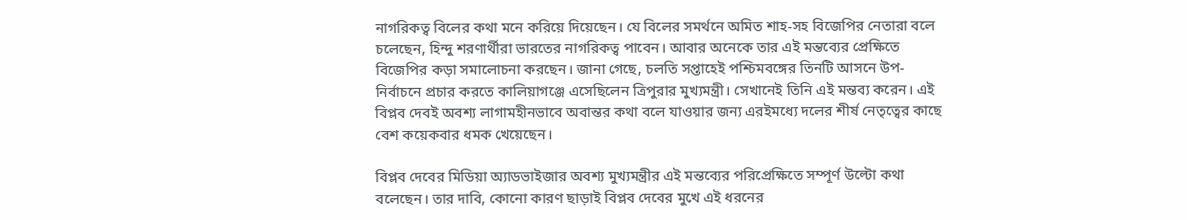নাগরিকত্ব বিলের কথা মনে করিয়ে দিয়েছেন। যে বিলের সমর্থনে অমিত শাহ-সহ বিজেপির নেতারা বলে চলেছেন, হিন্দু শরণার্থীরা ভারতের নাগরিকত্ব পাবেন। আবার অনেকে তার এই মন্তব্যের প্রেক্ষিতে বিজেপির কড়া সমালোচনা করছেন। জানা গেছে, চলতি সপ্তাহেই পশ্চিমবঙ্গের তিনটি আসনে উপ-নির্বাচনে প্রচার করতে কালিয়াগঞ্জে এসেছিলেন ত্রিপুরার মুখ্যমন্ত্রী। সেখানেই তিনি এই মন্তব্য করেন। এই বিপ্লব দেবই অবশ্য লাগামহীনভাবে অবান্তর কথা বলে যাওয়ার জন্য এরইমধ্যে দলের শীর্ষ নেতৃত্বের কাছে বেশ কয়েকবার ধমক খেয়েছেন।

বিপ্লব দেবের মিডিয়া অ্যাডভাইজার অবশ্য মুখ্যমন্ত্রীর এই মন্তব্যের পরিপ্রেক্ষিতে সম্পূর্ণ উল্টো কথা বলেছেন। তার দাবি, কোনো কারণ ছাড়াই বিপ্লব দেবের মুখে এই ধরনের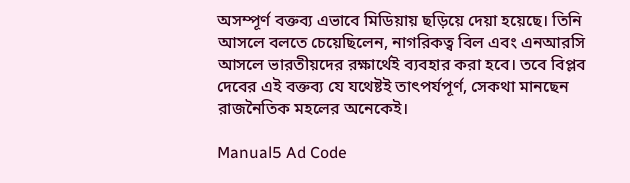অসম্পূর্ণ বক্তব্য এভাবে মিডিয়ায় ছড়িয়ে দেয়া হয়েছে। তিনি আসলে বলতে চেয়েছিলেন, নাগরিকত্ব বিল এবং এনআরসি আসলে ভারতীয়দের রক্ষার্থেই ব্যবহার করা হবে। তবে বিপ্লব দেবের এই বক্তব্য যে যথেষ্টই তাৎপর্যপূর্ণ, সেকথা মানছেন রাজনৈতিক মহলের অনেকেই।

Manual5 Ad Code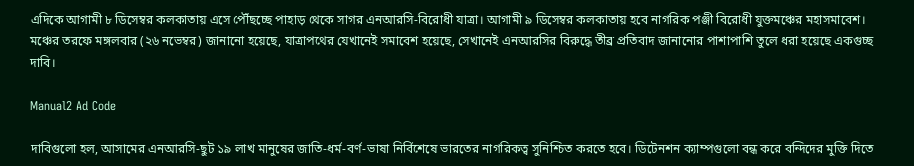এদিকে আগামী ৮ ডিসেম্বর কলকাতায় এসে পৌঁছচ্ছে পাহাড় থেকে সাগর এনআরসি-বিরোধী যাত্রা। আগামী ৯ ডিসেম্বর কলকাতায় হবে নাগরিক পঞ্জী বিরোধী যুক্তমঞ্চের মহাসমাবেশ। মঞ্চের তরফে মঙ্গলবার (২৬ নভেম্বর) জানানো হয়েছে, যাত্রাপথের যেখানেই সমাবেশ হয়েছে, সেখানেই এনআরসির বিরুদ্ধে তীব্র প্রতিবাদ জানানোর পাশাপাশি তুলে ধরা হয়েছে একগুচ্ছ দাবি।

Manual2 Ad Code

দাবিগুলো হল, আসামের এনআরসি-ছুট ১৯ লাখ মানুষের জাতি-ধর্ম-বর্ণ-ভাষা নির্বিশেষে ভারতের নাগরিকত্ব সুনিশ্চিত করতে হবে। ডিটেনশন ক্যাম্পগুলো বন্ধ করে বন্দিদের মুক্তি দিতে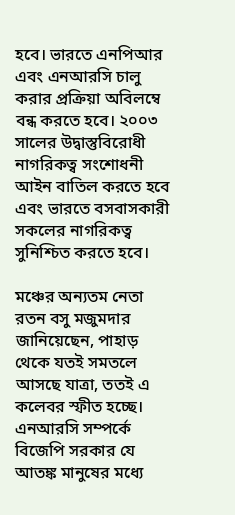হবে। ভারতে এনপিআর এবং এনআরসি চালু করার প্রক্রিয়া অবিলম্বে বন্ধ করতে হবে। ২০০৩ সালের উদ্বাস্তুবিরোধী নাগরিকত্ব সংশোধনী আইন বাতিল করতে হবে এবং ভারতে বসবাসকারী সকলের নাগরিকত্ব সুনিশ্চিত করতে হবে।

মঞ্চের অন্যতম নেতা রতন বসু মজুমদার জানিয়েছেন, পাহাড় থেকে যতই সমতলে আসছে যাত্রা, ততই এ কলেবর স্ফীত হচ্ছে। এনআরসি সম্পর্কে বিজেপি সরকার যে আতঙ্ক মানুষের মধ্যে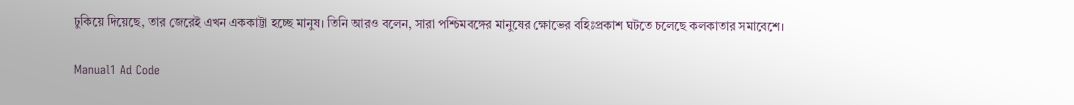ঢুকিয়ে দিয়েছে, তার জেরেই এখন এককাট্টা হচ্ছে মানুষ। তিনি আরও বলেন, সারা পশ্চিমবঙ্গের মানুষের ক্ষোভের বহিঃপ্রকাশ ঘটতে চলেছে কলকাতার সমাবেশে।

Manual1 Ad Code